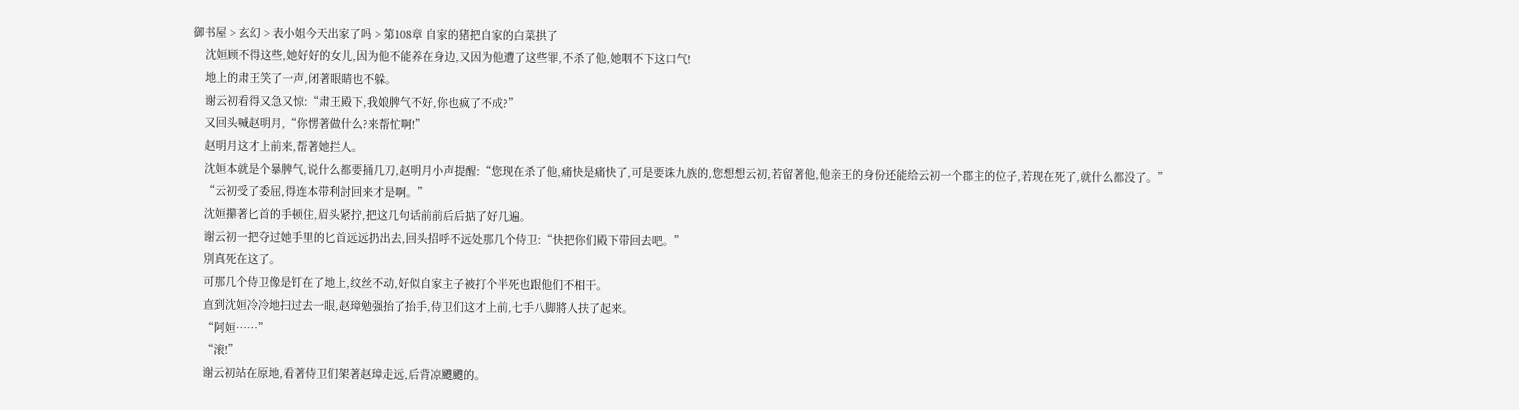御书屋 > 玄幻 > 表小姐今天出家了吗 > 第108章 自家的猪把自家的白菜拱了
    沈姮顾不得这些,她好好的女儿,因为他不能养在身边,又因为他遭了这些罪,不杀了他,她咽不下这口气!
    地上的肃王笑了一声,闭著眼睛也不躲。
    谢云初看得又急又惊:“肃王殿下,我娘脾气不好,你也疯了不成?”
    又回头喊赵明月,“你愣著做什么?来帮忙啊!”
    赵明月这才上前来,帮著她拦人。
    沈姮本就是个暴脾气,说什么都要捅几刀,赵明月小声提醒:“您现在杀了他,痛快是痛快了,可是要诛九族的,您想想云初,若留著他,他亲王的身份还能给云初一个郡主的位子,若现在死了,就什么都没了。”
    “云初受了委屈,得连本带利討回来才是啊。”
    沈姮攥著匕首的手顿住,眉头紧拧,把这几句话前前后后掂了好几遍。
    谢云初一把夺过她手里的匕首远远扔出去,回头招呼不远处那几个侍卫:“快把你们殿下带回去吧。”
    別真死在这了。
    可那几个侍卫像是钉在了地上,纹丝不动,好似自家主子被打个半死也跟他们不相干。
    直到沈姮冷冷地扫过去一眼,赵璋勉强抬了抬手,侍卫们这才上前,七手八脚將人扶了起来。
    “阿姮……”
    “滚!”
    谢云初站在原地,看著侍卫们架著赵璋走远,后背凉颼颼的。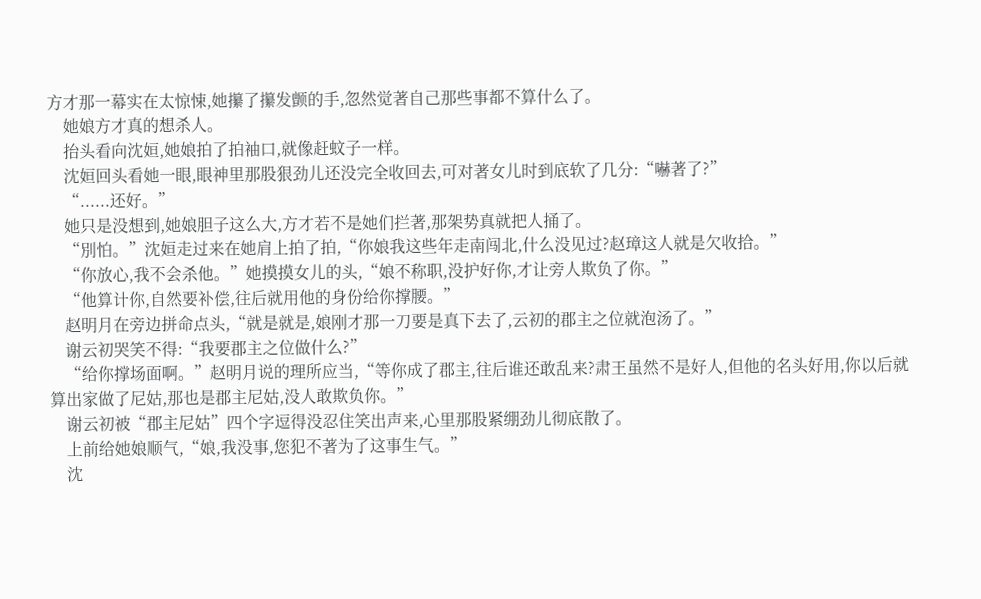方才那一幕实在太惊悚,她攥了攥发颤的手,忽然觉著自己那些事都不算什么了。
    她娘方才真的想杀人。
    抬头看向沈姮,她娘拍了拍袖口,就像赶蚊子一样。
    沈姮回头看她一眼,眼神里那股狠劲儿还没完全收回去,可对著女儿时到底软了几分:“嚇著了?”
    “......还好。”
    她只是没想到,她娘胆子这么大,方才若不是她们拦著,那架势真就把人捅了。
    “別怕。”沈姮走过来在她肩上拍了拍,“你娘我这些年走南闯北,什么没见过?赵璋这人就是欠收拾。”
    “你放心,我不会杀他。”她摸摸女儿的头,“娘不称职,没护好你,才让旁人欺负了你。”
    “他算计你,自然要补偿,往后就用他的身份给你撑腰。”
    赵明月在旁边拼命点头,“就是就是,娘刚才那一刀要是真下去了,云初的郡主之位就泡汤了。”
    谢云初哭笑不得:“我要郡主之位做什么?”
    “给你撑场面啊。”赵明月说的理所应当,“等你成了郡主,往后谁还敢乱来?肃王虽然不是好人,但他的名头好用,你以后就算出家做了尼姑,那也是郡主尼姑,没人敢欺负你。”
    谢云初被“郡主尼姑”四个字逗得没忍住笑出声来,心里那股紧绷劲儿彻底散了。
    上前给她娘顺气,“娘,我没事,您犯不著为了这事生气。”
    沈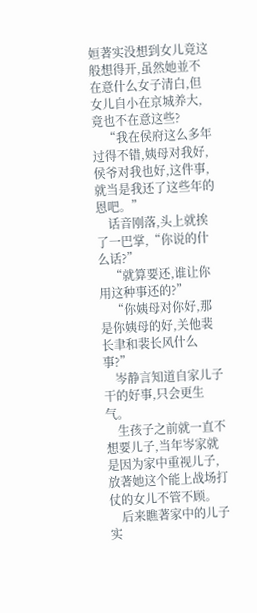姮著实没想到女儿竟这般想得开,虽然她並不在意什么女子清白,但女儿自小在京城养大,竟也不在意这些?
    “我在侯府这么多年过得不错,姨母对我好,侯爷对我也好,这件事,就当是我还了这些年的恩吧。”
    话音刚落,头上就挨了一巴掌,“你说的什么话?”
    “就算要还,谁让你用这种事还的?”
    “你姨母对你好,那是你姨母的好,关他裴长聿和裴长风什么事?”
    岑静言知道自家儿子干的好事,只会更生气。
    生孩子之前就一直不想要儿子,当年岑家就是因为家中重视儿子,放著她这个能上战场打仗的女儿不管不顾。
    后来瞧著家中的儿子实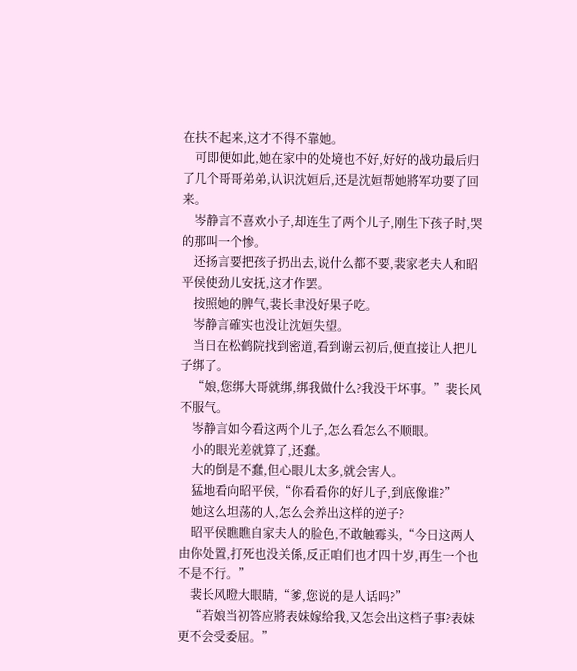在扶不起来,这才不得不靠她。
    可即便如此,她在家中的处境也不好,好好的战功最后归了几个哥哥弟弟,认识沈姮后,还是沈姮帮她將军功要了回来。
    岑静言不喜欢小子,却连生了两个儿子,刚生下孩子时,哭的那叫一个惨。
    还扬言要把孩子扔出去,说什么都不要,裴家老夫人和昭平侯使劲儿安抚,这才作罢。
    按照她的脾气,裴长聿没好果子吃。
    岑静言確实也没让沈姮失望。
    当日在松鹤院找到密道,看到谢云初后,便直接让人把儿子绑了。
    “娘,您绑大哥就绑,绑我做什么?我没干坏事。”裴长风不服气。
    岑静言如今看这两个儿子,怎么看怎么不顺眼。
    小的眼光差就算了,还蠢。
    大的倒是不蠢,但心眼儿太多,就会害人。
    猛地看向昭平侯,“你看看你的好儿子,到底像谁?”
    她这么坦荡的人,怎么会养出这样的逆子?
    昭平侯瞧瞧自家夫人的脸色,不敢触霉头,“今日这两人由你处置,打死也没关係,反正咱们也才四十岁,再生一个也不是不行。”
    裴长风瞪大眼睛,“爹,您说的是人话吗?”
    “若娘当初答应將表妹嫁给我,又怎会出这档子事?表妹更不会受委屈。”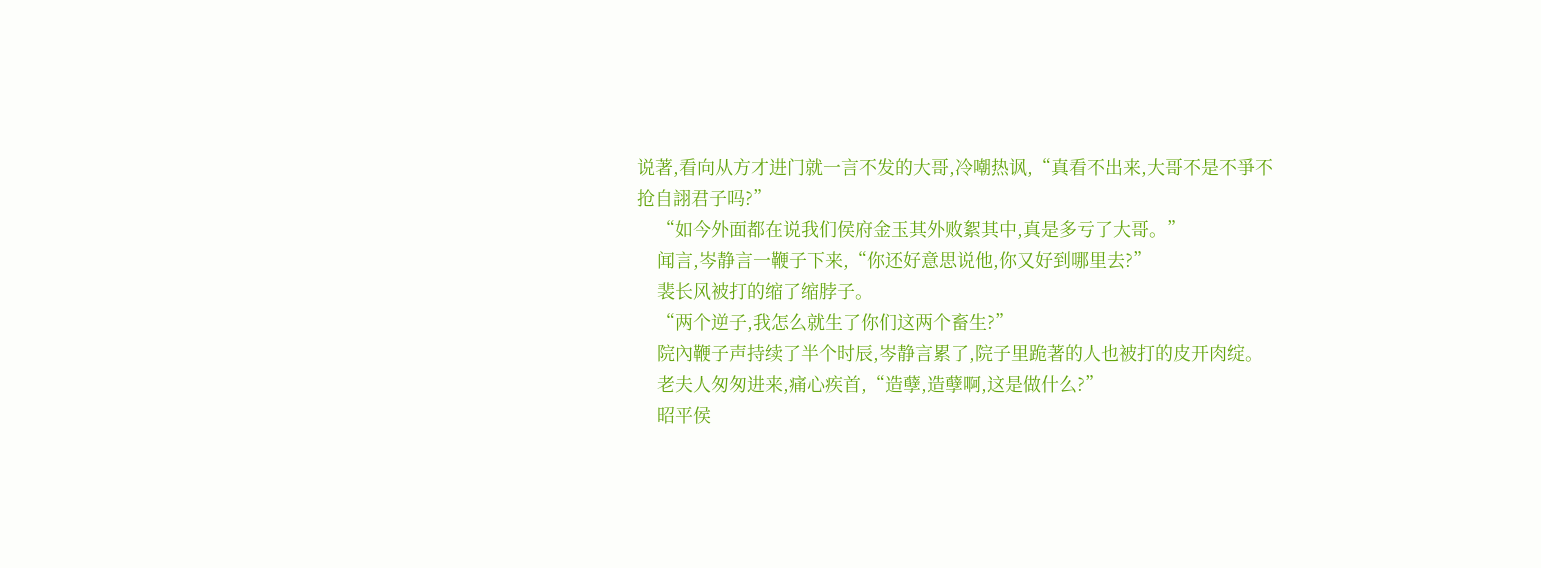说著,看向从方才进门就一言不发的大哥,冷嘲热讽,“真看不出来,大哥不是不爭不抢自詡君子吗?”
    “如今外面都在说我们侯府金玉其外败絮其中,真是多亏了大哥。”
    闻言,岑静言一鞭子下来,“你还好意思说他,你又好到哪里去?”
    裴长风被打的缩了缩脖子。
    “两个逆子,我怎么就生了你们这两个畜生?”
    院內鞭子声持续了半个时辰,岑静言累了,院子里跪著的人也被打的皮开肉绽。
    老夫人匆匆进来,痛心疾首,“造孽,造孽啊,这是做什么?”
    昭平侯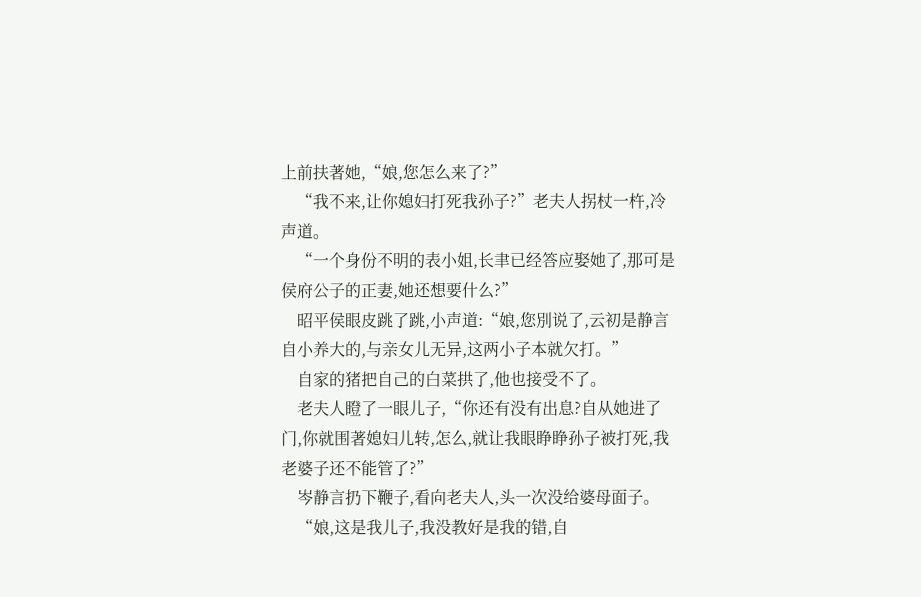上前扶著她,“娘,您怎么来了?”
    “我不来,让你媳妇打死我孙子?”老夫人拐杖一杵,冷声道。
    “一个身份不明的表小姐,长聿已经答应娶她了,那可是侯府公子的正妻,她还想要什么?”
    昭平侯眼皮跳了跳,小声道:“娘,您別说了,云初是静言自小养大的,与亲女儿无异,这两小子本就欠打。”
    自家的猪把自己的白菜拱了,他也接受不了。
    老夫人瞪了一眼儿子,“你还有没有出息?自从她进了门,你就围著媳妇儿转,怎么,就让我眼睁睁孙子被打死,我老婆子还不能管了?”
    岑静言扔下鞭子,看向老夫人,头一次没给婆母面子。
    “娘,这是我儿子,我没教好是我的错,自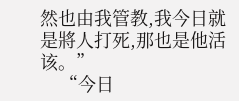然也由我管教,我今日就是將人打死,那也是他活该。”
    “今日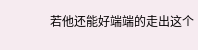若他还能好端端的走出这个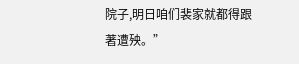院子,明日咱们裴家就都得跟著遭殃。”